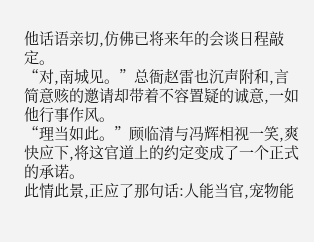他话语亲切,仿佛已将来年的会谈日程敲定。
“对,南城见。”总衙赵雷也沉声附和,言简意赅的邀请却带着不容置疑的诚意,一如他行事作风。
“理当如此。”顾临清与冯辉相视一笑,爽快应下,将这官道上的约定变成了一个正式的承诺。
此情此景,正应了那句话:人能当官,宠物能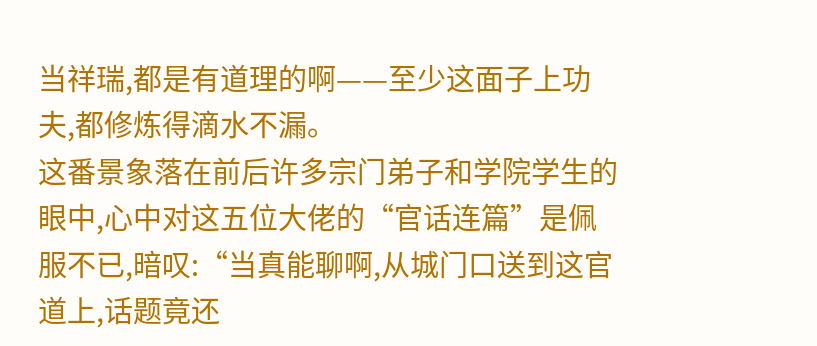当祥瑞,都是有道理的啊——至少这面子上功夫,都修炼得滴水不漏。
这番景象落在前后许多宗门弟子和学院学生的眼中,心中对这五位大佬的“官话连篇”是佩服不已,暗叹:“当真能聊啊,从城门口送到这官道上,话题竟还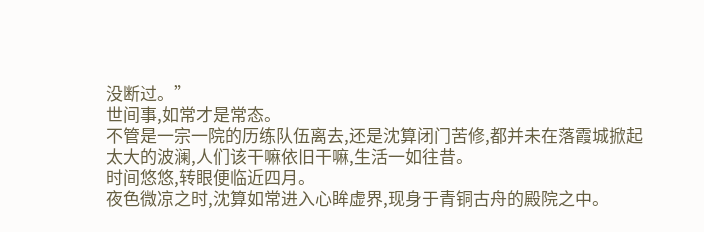没断过。”
世间事,如常才是常态。
不管是一宗一院的历练队伍离去,还是沈算闭门苦修,都并未在落霞城掀起太大的波澜,人们该干嘛依旧干嘛,生活一如往昔。
时间悠悠,转眼便临近四月。
夜色微凉之时,沈算如常进入心眸虚界,现身于青铜古舟的殿院之中。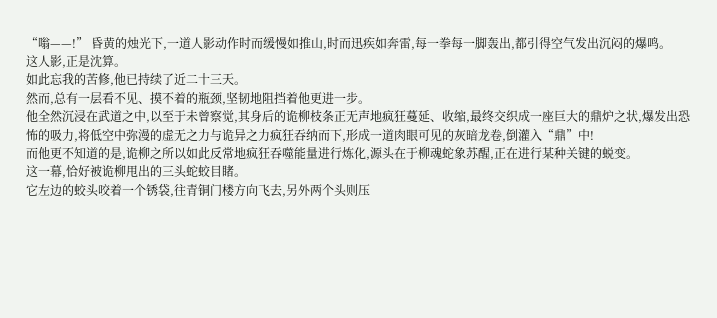“嗡——!” 昏黄的烛光下,一道人影动作时而缓慢如推山,时而迅疾如奔雷,每一拳每一脚轰出,都引得空气发出沉闷的爆鸣。
这人影,正是沈算。
如此忘我的苦修,他已持续了近二十三天。
然而,总有一层看不见、摸不着的瓶颈,坚韧地阻挡着他更进一步。
他全然沉浸在武道之中,以至于未曾察觉,其身后的诡柳枝条正无声地疯狂蔓延、收缩,最终交织成一座巨大的鼎炉之状,爆发出恐怖的吸力,将低空中弥漫的虚无之力与诡异之力疯狂吞纳而下,形成一道肉眼可见的灰暗龙卷,倒灌入“鼎”中!
而他更不知道的是,诡柳之所以如此反常地疯狂吞噬能量进行炼化,源头在于柳魂蛇象苏醒,正在进行某种关键的蜕变。
这一幕,恰好被诡柳甩出的三头蛇蛟目睹。
它左边的蛟头咬着一个锈袋,往青铜门楼方向飞去,另外两个头则压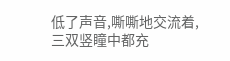低了声音,嘶嘶地交流着,三双竖瞳中都充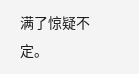满了惊疑不定。